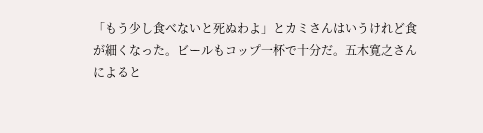「もう少し食べないと死ぬわよ」とカミさんはいうけれど食が細くなった。ビールもコップ一杯で十分だ。五木寛之さんによると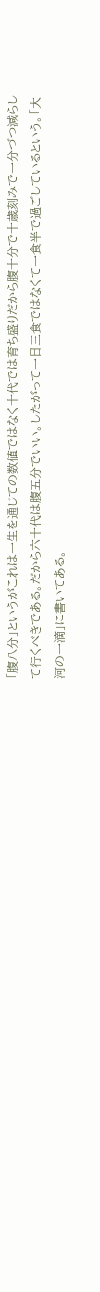「腹八分」というがこれは一生を通じての数値ではなく十代では育ち盛りだから腹十分で十歳刻みで一分づつ減らして行くべきである。だから六十代は腹五分でいい。したがって一日三食ではなくて一食半で過ごしているという。「大河の一滴」に書いてある。